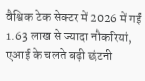वैश्विक टेक सेक्टर में 2026 में गईं 1.63 लाख से ज्यादा नौकरियां, एआई के चलते बढ़ी छंटनी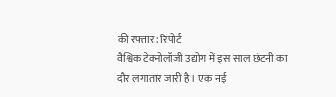की रफ्तार: रिपोर्ट
वैश्विक टेक्नोलॉजी उद्योग में इस साल छंटनी का दौर लगातार जारी है। एक नई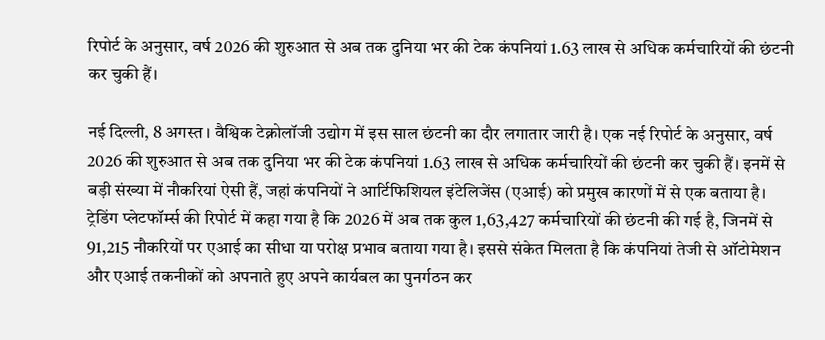रिपोर्ट के अनुसार, वर्ष 2026 की शुरुआत से अब तक दुनिया भर की टेक कंपनियां 1.63 लाख से अधिक कर्मचारियों की छंटनी कर चुकी हैं।

नई दिल्ली, 8 अगस्त । वैश्विक टेक्नोलॉजी उद्योग में इस साल छंटनी का दौर लगातार जारी है। एक नई रिपोर्ट के अनुसार, वर्ष 2026 की शुरुआत से अब तक दुनिया भर की टेक कंपनियां 1.63 लाख से अधिक कर्मचारियों की छंटनी कर चुकी हैं। इनमें से बड़ी संख्या में नौकरियां ऐसी हैं, जहां कंपनियों ने आर्टिफिशियल इंटेलिजेंस (एआई) को प्रमुख कारणों में से एक बताया है।
ट्रेडिंग प्लेटफॉर्म्स की रिपोर्ट में कहा गया है कि 2026 में अब तक कुल 1,63,427 कर्मचारियों की छंटनी की गई है, जिनमें से 91,215 नौकरियों पर एआई का सीधा या परोक्ष प्रभाव बताया गया है। इससे संकेत मिलता है कि कंपनियां तेजी से ऑटोमेशन और एआई तकनीकों को अपनाते हुए अपने कार्यबल का पुनर्गठन कर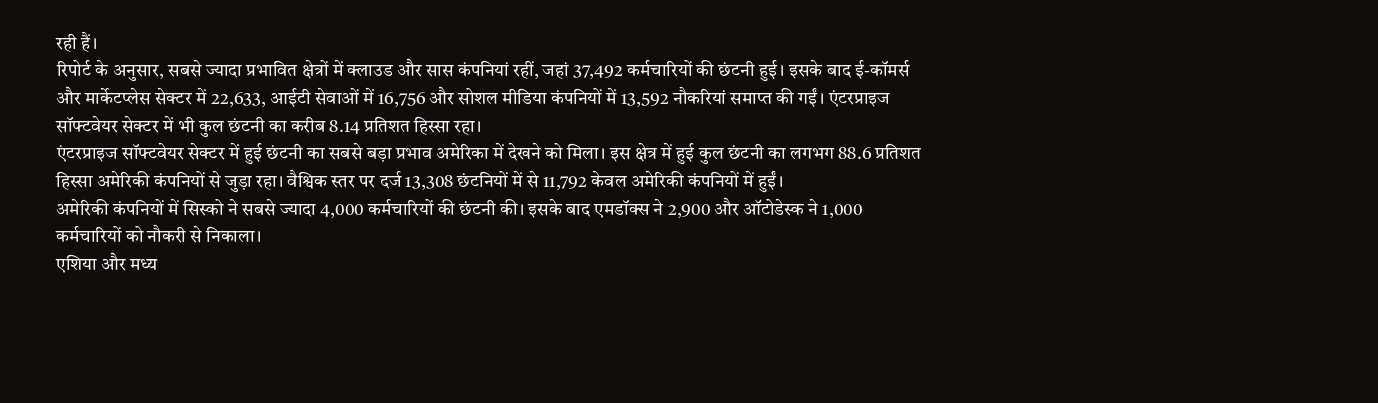रही हैं।
रिपोर्ट के अनुसार, सबसे ज्यादा प्रभावित क्षेत्रों में क्लाउड और सास कंपनियां रहीं, जहां 37,492 कर्मचारियों की छंटनी हुई। इसके बाद ई-कॉमर्स और मार्केटप्लेस सेक्टर में 22,633, आईटी सेवाओं में 16,756 और सोशल मीडिया कंपनियों में 13,592 नौकरियां समाप्त की गईं। एंटरप्राइज सॉफ्टवेयर सेक्टर में भी कुल छंटनी का करीब 8.14 प्रतिशत हिस्सा रहा।
एंटरप्राइज सॉफ्टवेयर सेक्टर में हुई छंटनी का सबसे बड़ा प्रभाव अमेरिका में देखने को मिला। इस क्षेत्र में हुई कुल छंटनी का लगभग 88.6 प्रतिशत हिस्सा अमेरिकी कंपनियों से जुड़ा रहा। वैश्विक स्तर पर दर्ज 13,308 छंटनियों में से 11,792 केवल अमेरिकी कंपनियों में हुईं।
अमेरिकी कंपनियों में सिस्को ने सबसे ज्यादा 4,000 कर्मचारियों की छंटनी की। इसके बाद एमडॉक्स ने 2,900 और ऑटोडेस्क ने 1,000 कर्मचारियों को नौकरी से निकाला।
एशिया और मध्य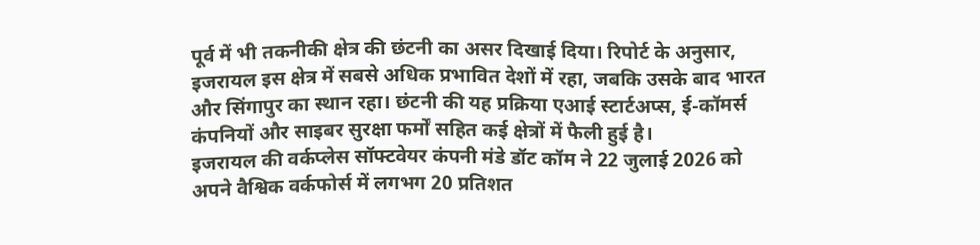पूर्व में भी तकनीकी क्षेत्र की छंटनी का असर दिखाई दिया। रिपोर्ट के अनुसार, इजरायल इस क्षेत्र में सबसे अधिक प्रभावित देशों में रहा, जबकि उसके बाद भारत और सिंगापुर का स्थान रहा। छंटनी की यह प्रक्रिया एआई स्टार्टअप्स, ई-कॉमर्स कंपनियों और साइबर सुरक्षा फर्मों सहित कई क्षेत्रों में फैली हुई है।
इजरायल की वर्कप्लेस सॉफ्टवेयर कंपनी मंडे डॉट कॉम ने 22 जुलाई 2026 को अपने वैश्विक वर्कफोर्स में लगभग 20 प्रतिशत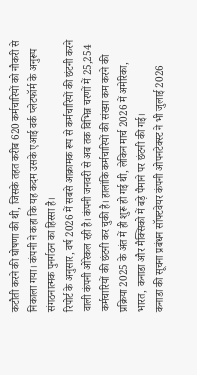कटौती करने की घोषणा की थी, जिसके तहत करीब 620 कर्मचारियों को नौकरी से निकाला गया। कंपनी ने कहा कि यह कदम उसके एआई वर्क प्लेटफॉर्म के अनुरूप संगठनात्मक पुनर्गठन का हिस्सा है।
रिपोर्ट के अनुसार, वर्ष 2026 में सबसे आक्रामक रूप से कर्मचारियों की छंटनी करने वाली कंपनी ओरेकल रही है। कंपनी जनवरी से अब तक विभिन्न चरणों में 25,254 कर्मचारियों की छंटनी कर चुकी है। हालांकि कर्मचारियों की संख्या कम करने की प्रक्रिया 2025 के अंत में ही शुरू हो गई थी, लेकिन मार्च 2026 में अमेरिका, भारत, कनाडा और मैक्सिको में बड़े पैमाने पर छंटनी की गई।
कनाडा की सूचना प्रबंधन सॉफ्टवेयर कंपनी ओपनटेक्स्ट ने भी जुलाई 2026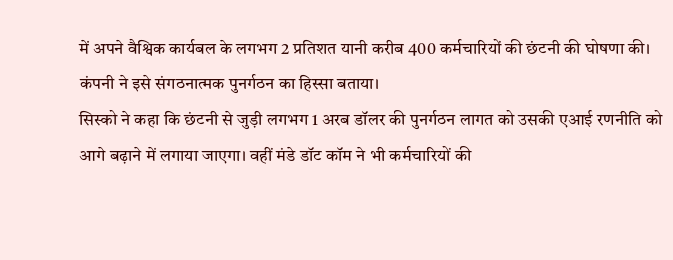में अपने वैश्विक कार्यबल के लगभग 2 प्रतिशत यानी करीब 400 कर्मचारियों की छंटनी की घोषणा की। कंपनी ने इसे संगठनात्मक पुनर्गठन का हिस्सा बताया।
सिस्को ने कहा कि छंटनी से जुड़ी लगभग 1 अरब डॉलर की पुनर्गठन लागत को उसकी एआई रणनीति को आगे बढ़ाने में लगाया जाएगा। वहीं मंडे डॉट कॉम ने भी कर्मचारियों की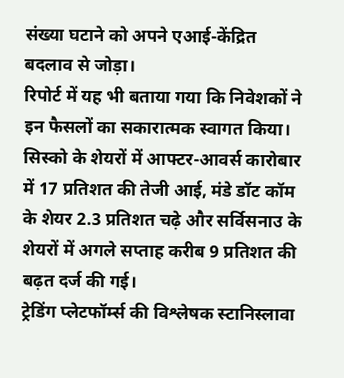संख्या घटाने को अपने एआई-केंद्रित बदलाव से जोड़ा।
रिपोर्ट में यह भी बताया गया कि निवेशकों ने इन फैसलों का सकारात्मक स्वागत किया। सिस्को के शेयरों में आफ्टर-आवर्स कारोबार में 17 प्रतिशत की तेजी आई, मंडे डॉट कॉम के शेयर 2.3 प्रतिशत चढ़े और सर्विसनाउ के शेयरों में अगले सप्ताह करीब 9 प्रतिशत की बढ़त दर्ज की गई।
ट्रेडिंग प्लेटफॉर्म्स की विश्लेषक स्टानिस्लावा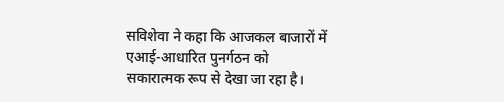सविशेवा ने कहा कि आजकल बाजारों में एआई-आधारित पुनर्गठन को सकारात्मक रूप से देखा जा रहा है।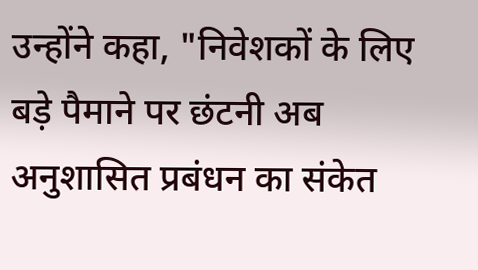उन्होंने कहा, "निवेशकों के लिए बड़े पैमाने पर छंटनी अब अनुशासित प्रबंधन का संकेत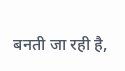बनती जा रही है,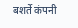बशर्ते कंपनी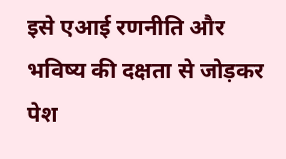इसे एआई रणनीति और भविष्य की दक्षता से जोड़कर पेश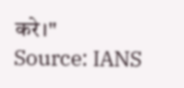करे।"
Source: IANS